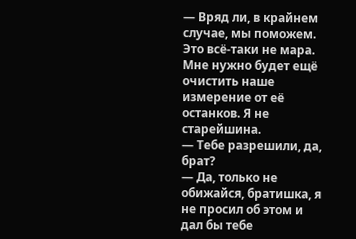— Вряд ли, в крайнем случае, мы поможем. Это всё-таки не мара. Мне нужно будет ещё очистить наше измерение от её останков. Я не старейшина.
— Тебе разрешили, да, брат?
— Да, только не обижайся, братишка, я не просил об этом и дал бы тебе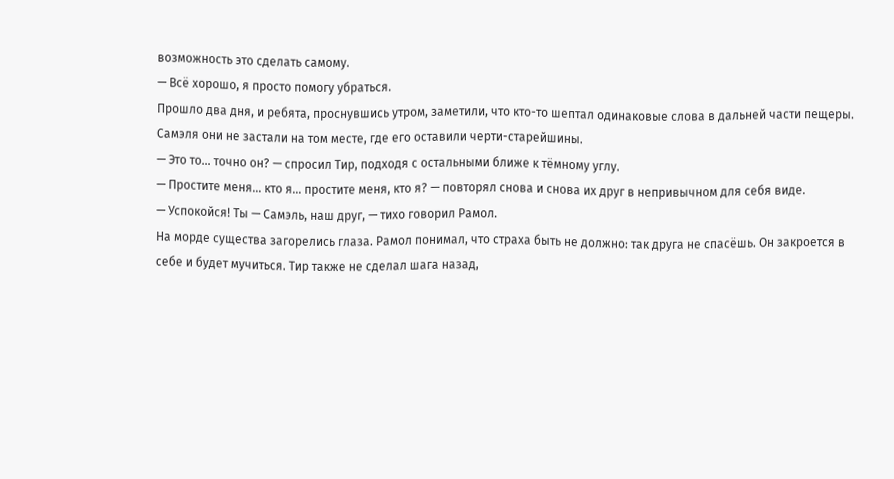возможность это сделать самому.
— Всё хорошо, я просто помогу убраться.
Прошло два дня, и ребята, проснувшись утром, заметили, что кто-то шептал одинаковые слова в дальней части пещеры. Самэля они не застали на том месте, где его оставили черти-старейшины.
— Это то… точно он? — спросил Тир, подходя с остальными ближе к тёмному углу.
— Простите меня… кто я… простите меня, кто я? — повторял снова и снова их друг в непривычном для себя виде.
— Успокойся! Ты — Самэль, наш друг, — тихо говорил Рамол.
На морде существа загорелись глаза. Рамол понимал, что страха быть не должно: так друга не спасёшь. Он закроется в себе и будет мучиться. Тир также не сделал шага назад,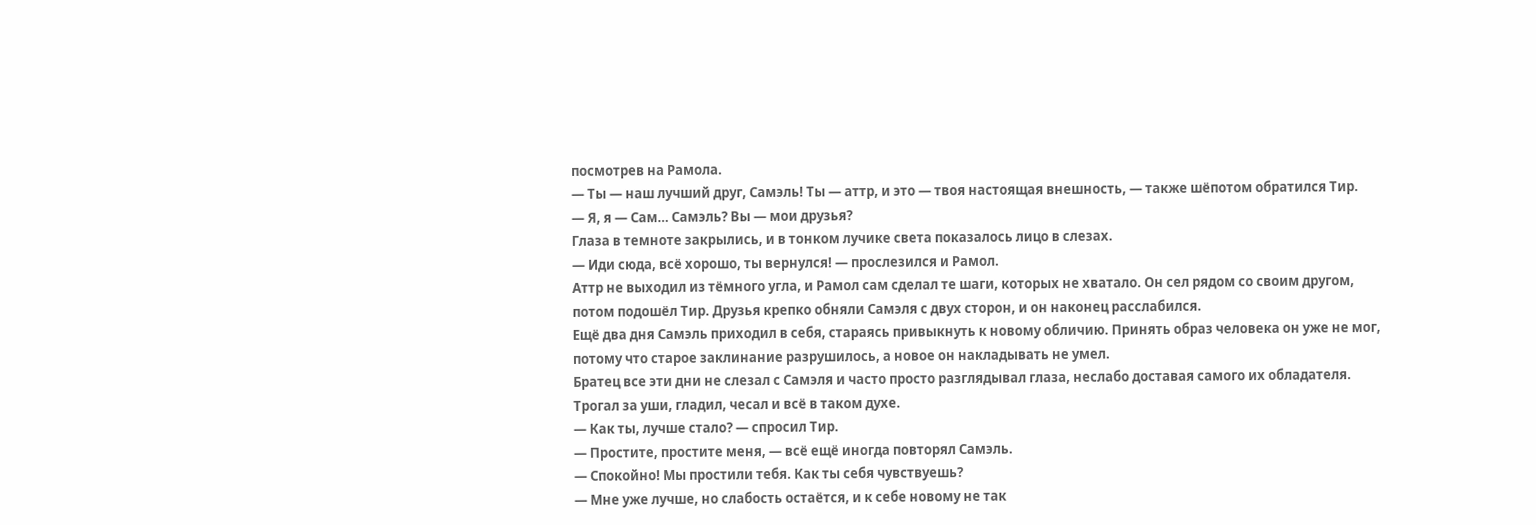посмотрев на Рамола.
— Ты — наш лучший друг, Самэль! Ты — аттр, и это — твоя настоящая внешность, — также шёпотом обратился Тир.
— Я, я — Сам… Самэль? Вы — мои друзья?
Глаза в темноте закрылись, и в тонком лучике света показалось лицо в слезах.
— Иди сюда, всё хорошо, ты вернулся! — прослезился и Рамол.
Аттр не выходил из тёмного угла, и Рамол сам сделал те шаги, которых не хватало. Он сел рядом со своим другом, потом подошёл Тир. Друзья крепко обняли Самэля с двух сторон, и он наконец расслабился.
Ещё два дня Самэль приходил в себя, стараясь привыкнуть к новому обличию. Принять образ человека он уже не мог, потому что старое заклинание разрушилось, а новое он накладывать не умел.
Братец все эти дни не слезал с Самэля и часто просто разглядывал глаза, неслабо доставая самого их обладателя. Трогал за уши, гладил, чесал и всё в таком духе.
— Как ты, лучше стало? — спросил Тир.
— Простите, простите меня, — всё ещё иногда повторял Самэль.
— Спокойно! Мы простили тебя. Как ты себя чувствуешь?
— Мне уже лучше, но слабость остаётся, и к себе новому не так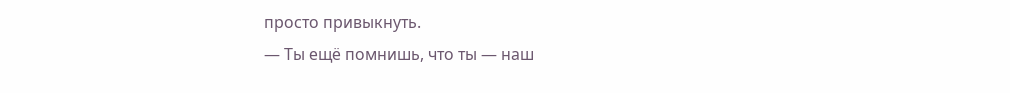просто привыкнуть.
— Ты ещё помнишь, что ты — наш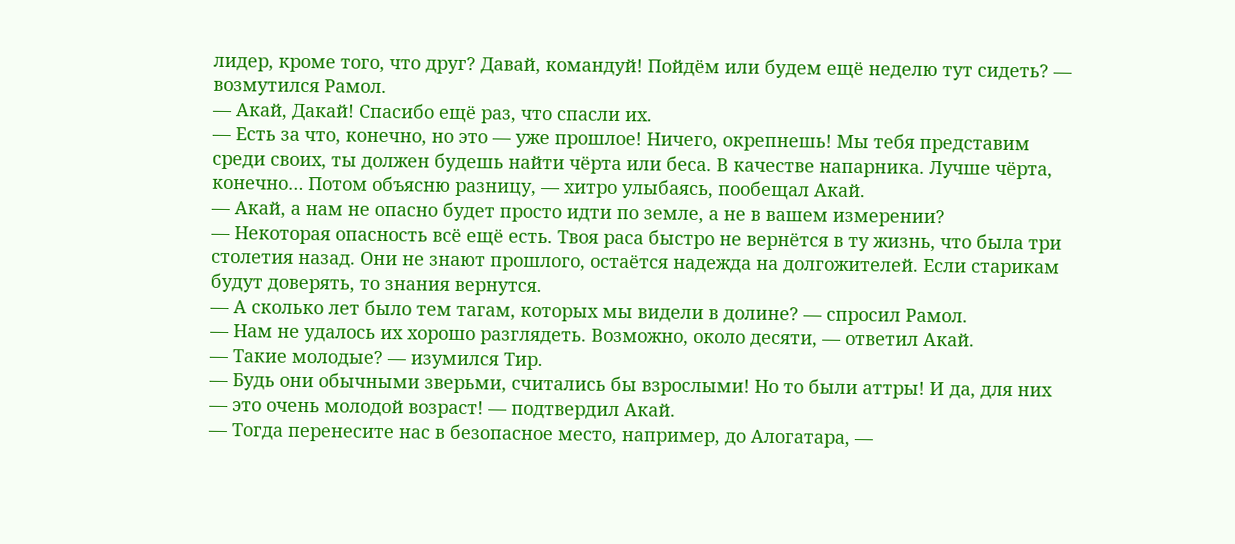лидер, кроме того, что друг? Давай, командуй! Пойдём или будем ещё неделю тут сидеть? — возмутился Рамол.
— Акай, Дакай! Спасибо ещё раз, что спасли их.
— Есть за что, конечно, но это — уже прошлое! Ничего, окрепнешь! Мы тебя представим среди своих, ты должен будешь найти чёрта или беса. В качестве напарника. Лучше чёрта, конечно… Потом объясню разницу, — хитро улыбаясь, пообещал Акай.
— Акай, а нам не опасно будет просто идти по земле, а не в вашем измерении?
— Некоторая опасность всё ещё есть. Твоя раса быстро не вернётся в ту жизнь, что была три столетия назад. Они не знают прошлого, остаётся надежда на долгожителей. Если старикам будут доверять, то знания вернутся.
— А сколько лет было тем тагам, которых мы видели в долине? — спросил Рамол.
— Нам не удалось их хорошо разглядеть. Возможно, около десяти, — ответил Акай.
— Такие молодые? — изумился Тир.
— Будь они обычными зверьми, считались бы взрослыми! Но то были аттры! И да, для них — это очень молодой возраст! — подтвердил Акай.
— Тогда перенесите нас в безопасное место, например, до Алогатара, —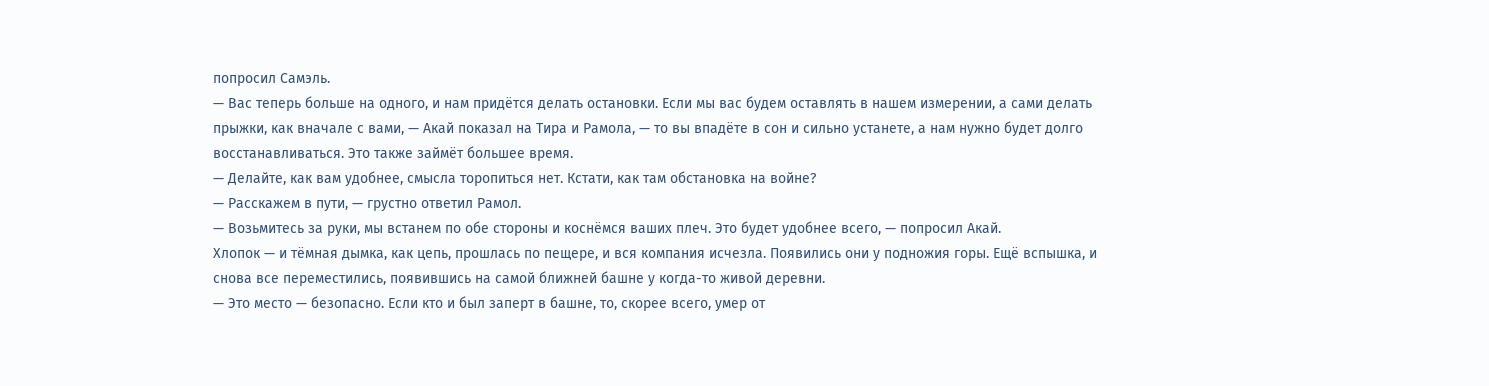попросил Самэль.
— Вас теперь больше на одного, и нам придётся делать остановки. Если мы вас будем оставлять в нашем измерении, а сами делать прыжки, как вначале с вами, — Акай показал на Тира и Рамола, — то вы впадёте в сон и сильно устанете, а нам нужно будет долго восстанавливаться. Это также займёт большее время.
— Делайте, как вам удобнее, смысла торопиться нет. Кстати, как там обстановка на войне?
— Расскажем в пути, — грустно ответил Рамол.
— Возьмитесь за руки, мы встанем по обе стороны и коснёмся ваших плеч. Это будет удобнее всего, — попросил Акай.
Хлопок — и тёмная дымка, как цепь, прошлась по пещере, и вся компания исчезла. Появились они у подножия горы. Ещё вспышка, и снова все переместились, появившись на самой ближней башне у когда-то живой деревни.
— Это место — безопасно. Если кто и был заперт в башне, то, скорее всего, умер от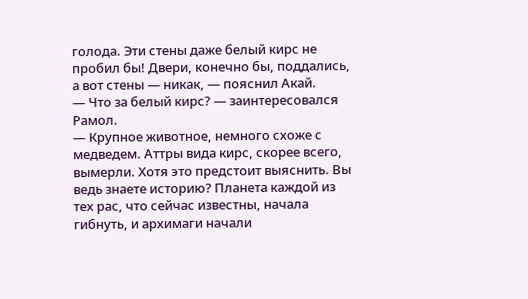голода. Эти стены даже белый кирс не пробил бы! Двери, конечно бы, поддались, а вот стены — никак, — пояснил Акай.
— Что за белый кирс? — заинтересовался Рамол.
— Крупное животное, немного схоже с медведем. Аттры вида кирс, скорее всего, вымерли. Хотя это предстоит выяснить. Вы ведь знаете историю? Планета каждой из тех рас, что сейчас известны, начала гибнуть, и архимаги начали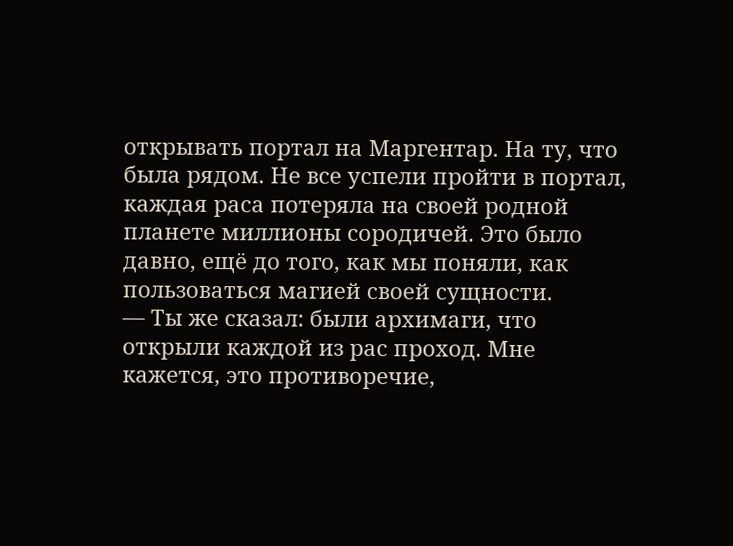открывать портал на Маргентар. На ту, что была рядом. Не все успели пройти в портал, каждая раса потеряла на своей родной планете миллионы сородичей. Это было давно, ещё до того, как мы поняли, как пользоваться магией своей сущности.
— Ты же сказал: были архимаги, что открыли каждой из рас проход. Мне кажется, это противоречие,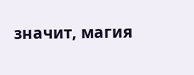значит, магия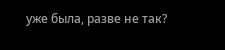уже была, разве не так?